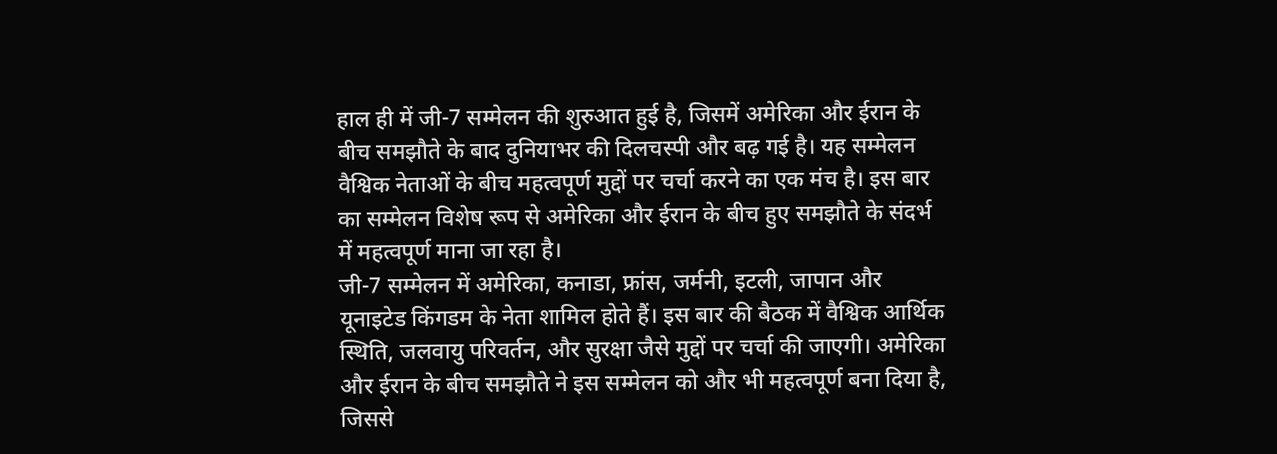हाल ही में जी-7 सम्मेलन की शुरुआत हुई है, जिसमें अमेरिका और ईरान के बीच समझौते के बाद दुनियाभर की दिलचस्पी और बढ़ गई है। यह सम्मेलन वैश्विक नेताओं के बीच महत्वपूर्ण मुद्दों पर चर्चा करने का एक मंच है। इस बार का सम्मेलन विशेष रूप से अमेरिका और ईरान के बीच हुए समझौते के संदर्भ में महत्वपूर्ण माना जा रहा है।
जी-7 सम्मेलन में अमेरिका, कनाडा, फ्रांस, जर्मनी, इटली, जापान और यूनाइटेड किंगडम के नेता शामिल होते हैं। इस बार की बैठक में वैश्विक आर्थिक स्थिति, जलवायु परिवर्तन, और सुरक्षा जैसे मुद्दों पर चर्चा की जाएगी। अमेरिका और ईरान के बीच समझौते ने इस सम्मेलन को और भी महत्वपूर्ण बना दिया है, जिससे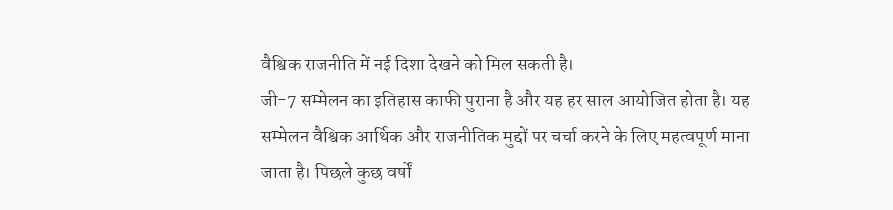वैश्विक राजनीति में नई दिशा देखने को मिल सकती है।
जी-7 सम्मेलन का इतिहास काफी पुराना है और यह हर साल आयोजित होता है। यह सम्मेलन वैश्विक आर्थिक और राजनीतिक मुद्दों पर चर्चा करने के लिए महत्वपूर्ण माना जाता है। पिछले कुछ वर्षों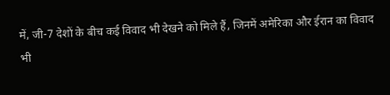में, जी-7 देशों के बीच कई विवाद भी देखने को मिले हैं, जिनमें अमेरिका और ईरान का विवाद भी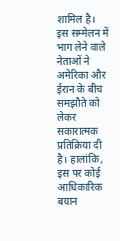शामिल है।
इस सम्मेलन में भाग लेने वाले नेताओं ने अमेरिका और ईरान के बीच समझौते को लेकर सकारात्मक प्रतिक्रिया दी है। हालांकि, इस पर कोई आधिकारिक बयान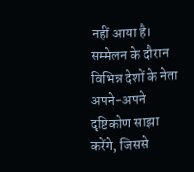नहीं आया है। सम्मेलन के दौरान विभिन्न देशों के नेता अपने-अपने दृष्टिकोण साझा करेंगे, जिससे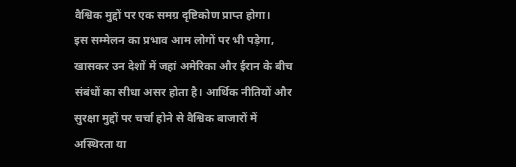वैश्विक मुद्दों पर एक समग्र दृष्टिकोण प्राप्त होगा।
इस सम्मेलन का प्रभाव आम लोगों पर भी पड़ेगा, खासकर उन देशों में जहां अमेरिका और ईरान के बीच संबंधों का सीधा असर होता है। आर्थिक नीतियों और सुरक्षा मुद्दों पर चर्चा होने से वैश्विक बाजारों में अस्थिरता या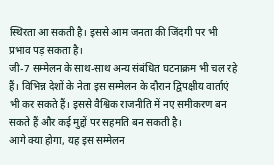स्थिरता आ सकती है। इससे आम जनता की जिंदगी पर भी प्रभाव पड़ सकता है।
जी-7 सम्मेलन के साथ-साथ अन्य संबंधित घटनाक्रम भी चल रहे हैं। विभिन्न देशों के नेता इस सम्मेलन के दौरान द्विपक्षीय वार्ताएं भी कर सकते हैं। इससे वैश्विक राजनीति में नए समीकरण बन सकते हैं और कई मुद्दों पर सहमति बन सकती है।
आगे क्या होगा, यह इस सम्मेलन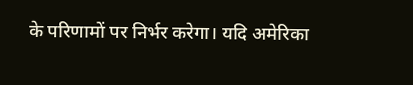के परिणामों पर निर्भर करेगा। यदि अमेरिका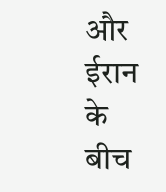और ईरान के बीच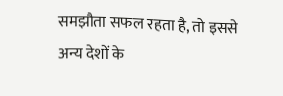समझौता सफल रहता है, तो इससे अन्य देशों के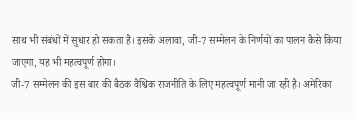साथ भी संबंधों में सुधार हो सकता है। इसके अलावा, जी-7 सम्मेलन के निर्णयों का पालन कैसे किया जाएगा, यह भी महत्वपूर्ण होगा।
जी-7 सम्मेलन की इस बार की बैठक वैश्विक राजनीति के लिए महत्वपूर्ण मानी जा रही है। अमेरिका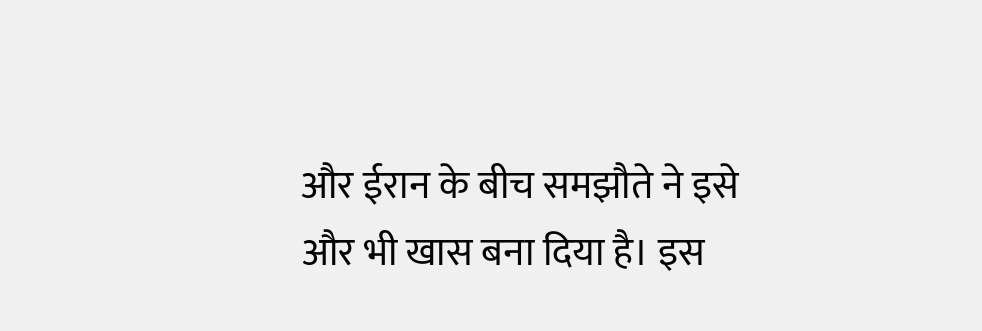और ईरान के बीच समझौते ने इसे और भी खास बना दिया है। इस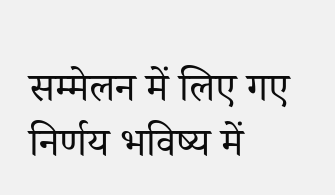सम्मेलन में लिए गए निर्णय भविष्य में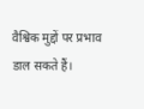वैश्विक मुद्दों पर प्रभाव डाल सकते हैं।